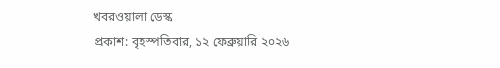খবরওয়ালা ডেস্ক
প্রকাশ: বৃহস্পতিবার, ১২ ফেব্রুয়ারি ২০২৬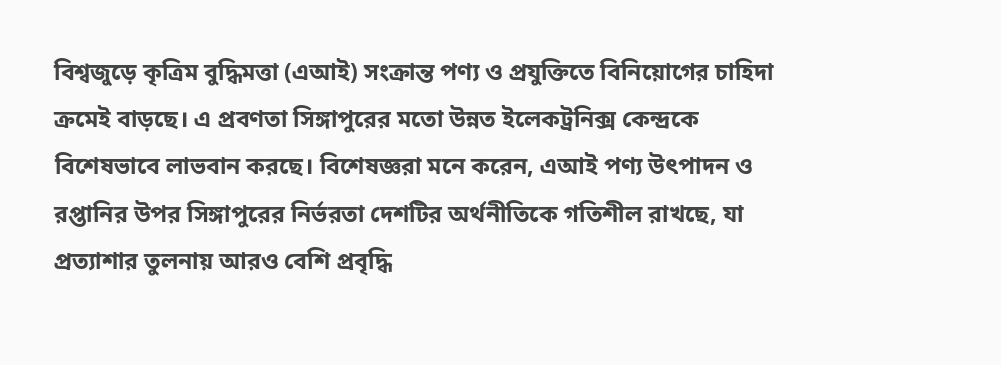বিশ্বজুড়ে কৃত্রিম বুদ্ধিমত্তা (এআই) সংক্রান্ত পণ্য ও প্রযুক্তিতে বিনিয়োগের চাহিদা ক্রমেই বাড়ছে। এ প্রবণতা সিঙ্গাপুরের মতো উন্নত ইলেকট্রনিক্স কেন্দ্রকে বিশেষভাবে লাভবান করছে। বিশেষজ্ঞরা মনে করেন, এআই পণ্য উৎপাদন ও রপ্তানির উপর সিঙ্গাপুরের নির্ভরতা দেশটির অর্থনীতিকে গতিশীল রাখছে, যা প্রত্যাশার তুলনায় আরও বেশি প্রবৃদ্ধি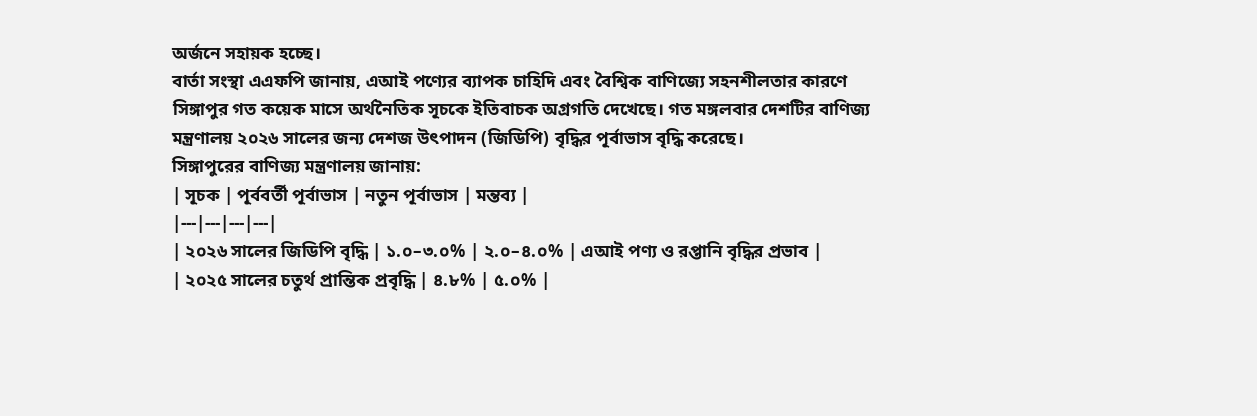অর্জনে সহায়ক হচ্ছে।
বার্তা সংস্থা এএফপি জানায়, এআই পণ্যের ব্যাপক চাহিদি এবং বৈশ্বিক বাণিজ্যে সহনশীলতার কারণে সিঙ্গাপুর গত কয়েক মাসে অর্থনৈতিক সূচকে ইতিবাচক অগ্রগতি দেখেছে। গত মঙ্গলবার দেশটির বাণিজ্য মন্ত্রণালয় ২০২৬ সালের জন্য দেশজ উৎপাদন (জিডিপি) বৃদ্ধির পূর্বাভাস বৃদ্ধি করেছে।
সিঙ্গাপুরের বাণিজ্য মন্ত্রণালয় জানায়:
| সূচক | পূর্ববর্তী পূর্বাভাস | নতুন পূর্বাভাস | মন্তব্য |
|---|---|---|---|
| ২০২৬ সালের জিডিপি বৃদ্ধি | ১.০–৩.০% | ২.০–৪.০% | এআই পণ্য ও রপ্তানি বৃদ্ধির প্রভাব |
| ২০২৫ সালের চতুর্থ প্রান্তিক প্রবৃদ্ধি | ৪.৮% | ৫.০% |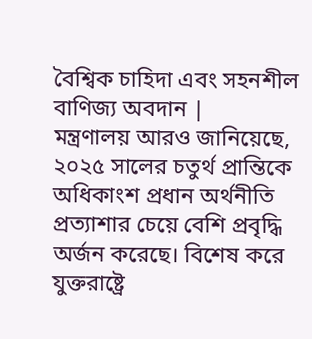বৈশ্বিক চাহিদা এবং সহনশীল বাণিজ্য অবদান |
মন্ত্রণালয় আরও জানিয়েছে, ২০২৫ সালের চতুর্থ প্রান্তিকে অধিকাংশ প্রধান অর্থনীতি প্রত্যাশার চেয়ে বেশি প্রবৃদ্ধি অর্জন করেছে। বিশেষ করে যুক্তরাষ্ট্রে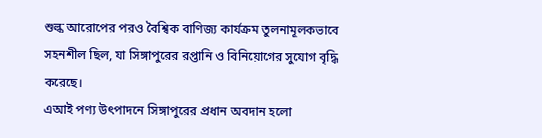শুল্ক আরোপের পরও বৈশ্বিক বাণিজ্য কার্যক্রম তুলনামূলকভাবে সহনশীল ছিল, যা সিঙ্গাপুরের রপ্তানি ও বিনিয়োগের সুযোগ বৃদ্ধি করেছে।
এআই পণ্য উৎপাদনে সিঙ্গাপুরের প্রধান অবদান হলো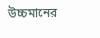উচ্চমানের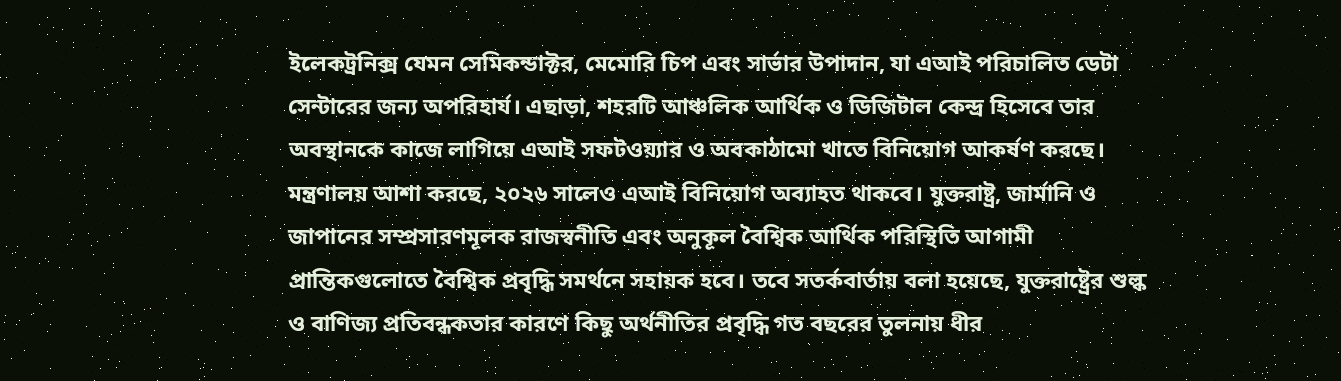ইলেকট্রনিক্স যেমন সেমিকন্ডাক্টর, মেমোরি চিপ এবং সার্ভার উপাদান, যা এআই পরিচালিত ডেটা সেন্টারের জন্য অপরিহার্য। এছাড়া, শহরটি আঞ্চলিক আর্থিক ও ডিজিটাল কেন্দ্র হিসেবে তার অবস্থানকে কাজে লাগিয়ে এআই সফটওয়্যার ও অবকাঠামো খাতে বিনিয়োগ আকর্ষণ করছে।
মন্ত্রণালয় আশা করছে, ২০২৬ সালেও এআই বিনিয়োগ অব্যাহত থাকবে। যুক্তরাষ্ট্র, জার্মানি ও জাপানের সম্প্রসারণমূলক রাজস্বনীতি এবং অনুকূল বৈশ্বিক আর্থিক পরিস্থিতি আগামী প্রান্তিকগুলোতে বৈশ্বিক প্রবৃদ্ধি সমর্থনে সহায়ক হবে। তবে সতর্কবার্তায় বলা হয়েছে, যুক্তরাষ্ট্রের শুল্ক ও বাণিজ্য প্রতিবন্ধকতার কারণে কিছু অর্থনীতির প্রবৃদ্ধি গত বছরের তুলনায় ধীর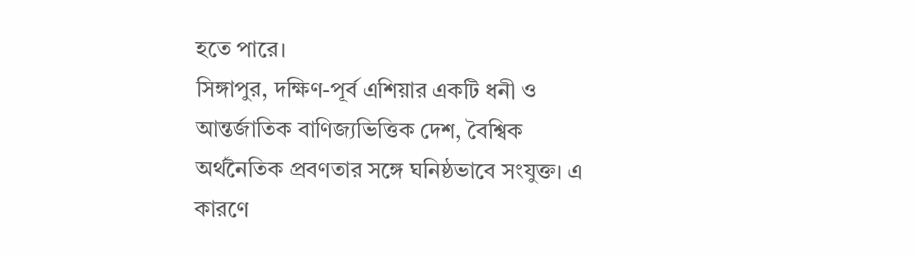হতে পারে।
সিঙ্গাপুর, দক্ষিণ-পূর্ব এশিয়ার একটি ধনী ও আন্তর্জাতিক বাণিজ্যভিত্তিক দেশ, বৈশ্বিক অর্থনৈতিক প্রবণতার সঙ্গে ঘনিষ্ঠভাবে সংযুক্ত। এ কারণে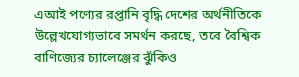এআই পণ্যের রপ্তানি বৃদ্ধি দেশের অর্থনীতিকে উল্লেখযোগ্যভাবে সমর্থন করছে, তবে বৈশ্বিক বাণিজ্যের চ্যালেঞ্জের ঝুঁকিও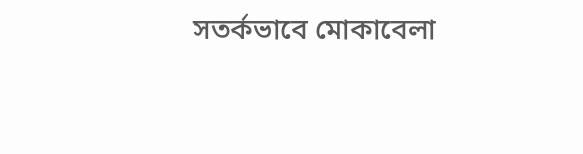সতর্কভাবে মোকাবেলা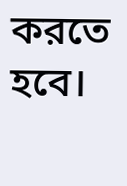করতে হবে।